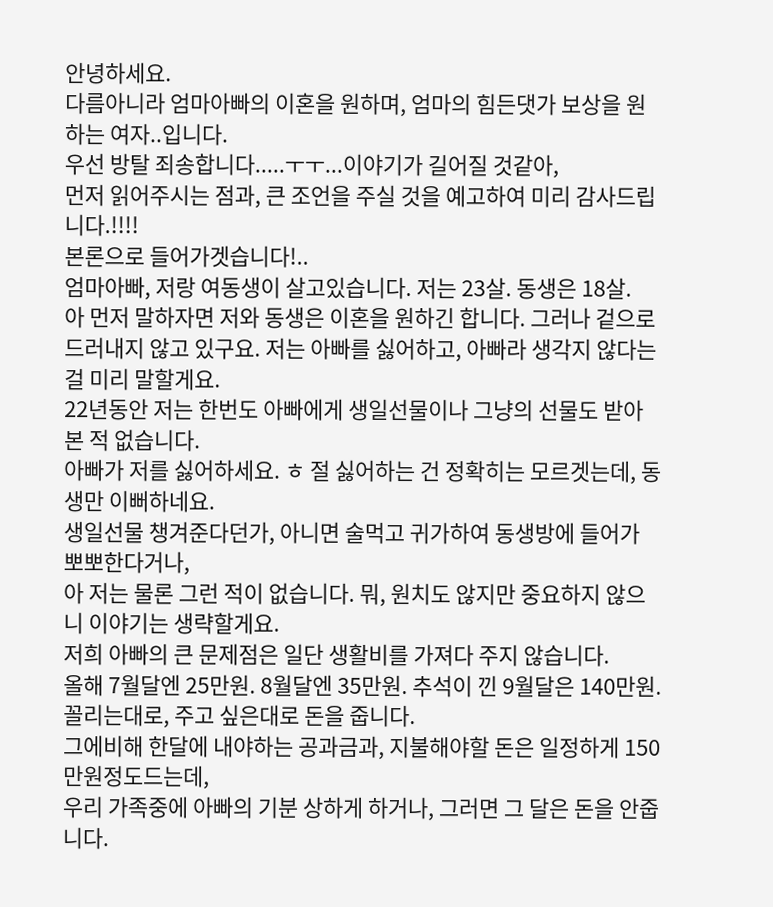안녕하세요.
다름아니라 엄마아빠의 이혼을 원하며, 엄마의 힘든댓가 보상을 원하는 여자..입니다.
우선 방탈 죄송합니다.....ㅜㅜ...이야기가 길어질 것같아,
먼저 읽어주시는 점과, 큰 조언을 주실 것을 예고하여 미리 감사드립니다.!!!!
본론으로 들어가겟습니다!..
엄마아빠, 저랑 여동생이 살고있습니다. 저는 23살. 동생은 18살.
아 먼저 말하자면 저와 동생은 이혼을 원하긴 합니다. 그러나 겉으로 드러내지 않고 있구요. 저는 아빠를 싫어하고, 아빠라 생각지 않다는 걸 미리 말할게요.
22년동안 저는 한번도 아빠에게 생일선물이나 그냥의 선물도 받아본 적 없습니다.
아빠가 저를 싫어하세요. ㅎ 절 싫어하는 건 정확히는 모르겟는데, 동생만 이뻐하네요.
생일선물 챙겨준다던가, 아니면 술먹고 귀가하여 동생방에 들어가 뽀뽀한다거나,
아 저는 물론 그런 적이 없습니다. 뭐, 원치도 않지만 중요하지 않으니 이야기는 생략할게요.
저희 아빠의 큰 문제점은 일단 생활비를 가져다 주지 않습니다.
올해 7월달엔 25만원. 8월달엔 35만원. 추석이 낀 9월달은 140만원.
꼴리는대로, 주고 싶은대로 돈을 줍니다.
그에비해 한달에 내야하는 공과금과, 지불해야할 돈은 일정하게 150만원정도드는데,
우리 가족중에 아빠의 기분 상하게 하거나, 그러면 그 달은 돈을 안줍니다.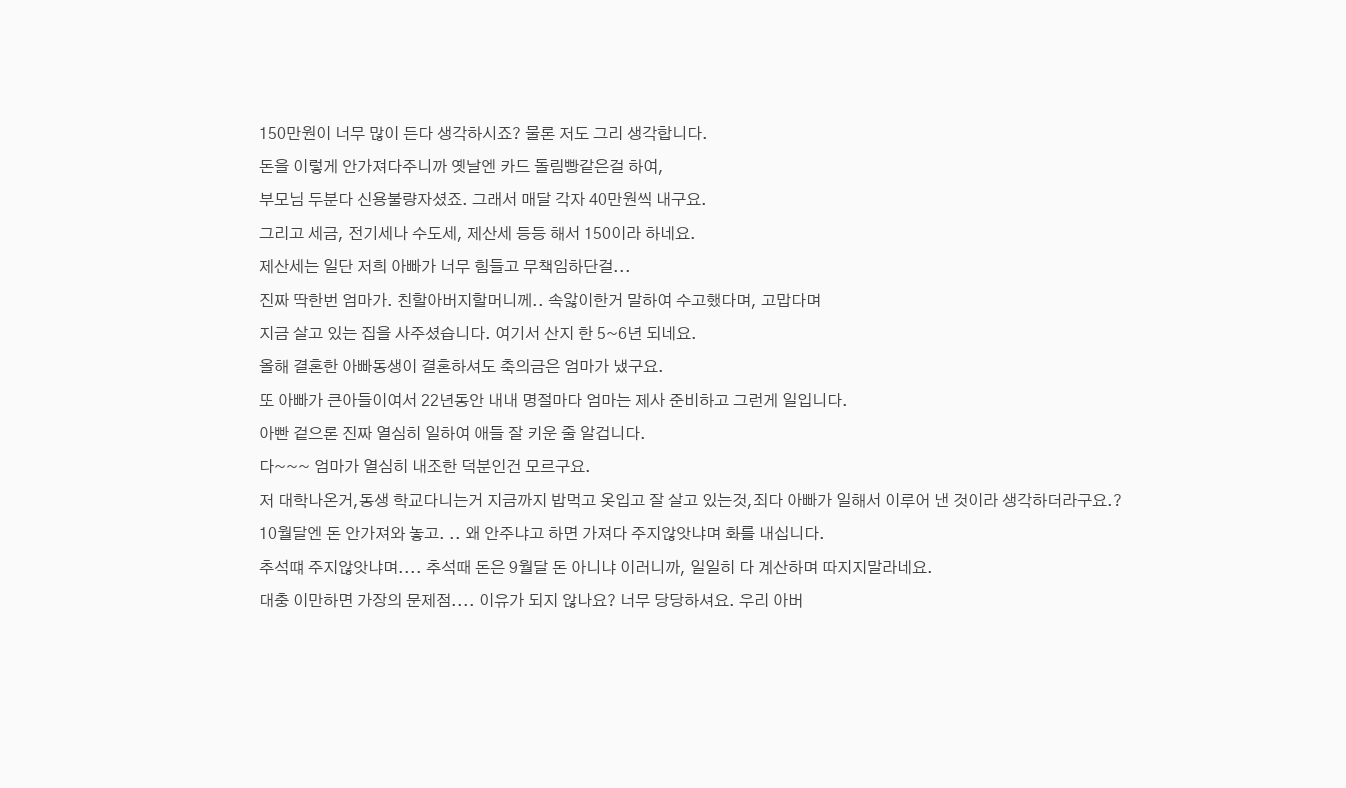150만원이 너무 많이 든다 생각하시죠? 물론 저도 그리 생각합니다.
돈을 이렇게 안가져다주니까 옛날엔 카드 돌림빵같은걸 하여,
부모님 두분다 신용불량자셨죠. 그래서 매달 각자 40만원씩 내구요.
그리고 세금, 전기세나 수도세, 제산세 등등 해서 150이라 하네요.
제산세는 일단 저희 아빠가 너무 힘들고 무책임하단걸...
진짜 딱한번 엄마가. 친할아버지할머니께.. 속앓이한거 말하여 수고했다며, 고맙다며
지금 살고 있는 집을 사주셨습니다. 여기서 산지 한 5~6년 되네요.
올해 결혼한 아빠동생이 결혼하셔도 축의금은 엄마가 냈구요.
또 아빠가 큰아들이여서 22년동안 내내 명절마다 엄마는 제사 준비하고 그런게 일입니다.
아빤 겉으론 진짜 열심히 일하여 애들 잘 키운 줄 알겁니다.
다~~~ 엄마가 열심히 내조한 덕분인건 모르구요.
저 대학나온거,동생 학교다니는거 지금까지 밥먹고 옷입고 잘 살고 있는것,죄다 아빠가 일해서 이루어 낸 것이라 생각하더라구요.?
10월달엔 돈 안가져와 놓고. .. 왜 안주냐고 하면 가져다 주지않앗냐며 화를 내십니다.
추석떄 주지않앗냐며.... 추석때 돈은 9월달 돈 아니냐 이러니까, 일일히 다 계산하며 따지지말라네요.
대충 이만하면 가장의 문제점.... 이유가 되지 않나요? 너무 당당하셔요. 우리 아버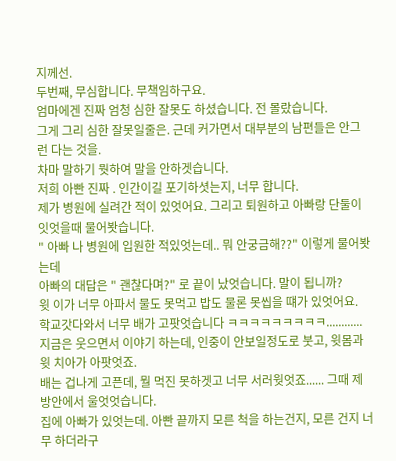지께선.
두번째, 무심합니다. 무책임하구요.
엄마에겐 진짜 엄청 심한 잘못도 하셨습니다. 전 몰랐습니다.
그게 그리 심한 잘못일줄은. 근데 커가면서 대부분의 남편들은 안그런 다는 것을.
차마 말하기 뭣하여 말을 안하겟습니다.
저희 아빤 진짜 . 인간이길 포기하셧는지, 너무 합니다.
제가 병원에 실려간 적이 있엇어요. 그리고 퇴원하고 아빠랑 단둘이 잇엇을때 물어봣습니다.
" 아빠 나 병원에 입원한 적있엇는데.. 뭐 안궁금해??" 이렇게 물어봣는데
아빠의 대답은 " 괜찮다며?" 로 끝이 났엇습니다. 말이 됩니까?
윗 이가 너무 아파서 물도 못먹고 밥도 물론 못씹을 떄가 있엇어요.
학교갓다와서 너무 배가 고팟엇습니다 ㅋㅋㅋㅋㅋㅋㅋㅋㅋ............
지금은 웃으면서 이야기 하는데, 인중이 안보일정도로 붓고, 윗몸과 윗 치아가 아팟엇죠.
배는 겁나게 고픈데, 뭘 먹진 못하겟고 너무 서러웟엇죠...... 그때 제 방안에서 울엇엇습니다.
집에 아빠가 있엇는데. 아빤 끝까지 모른 척을 하는건지, 모른 건지 너무 하더라구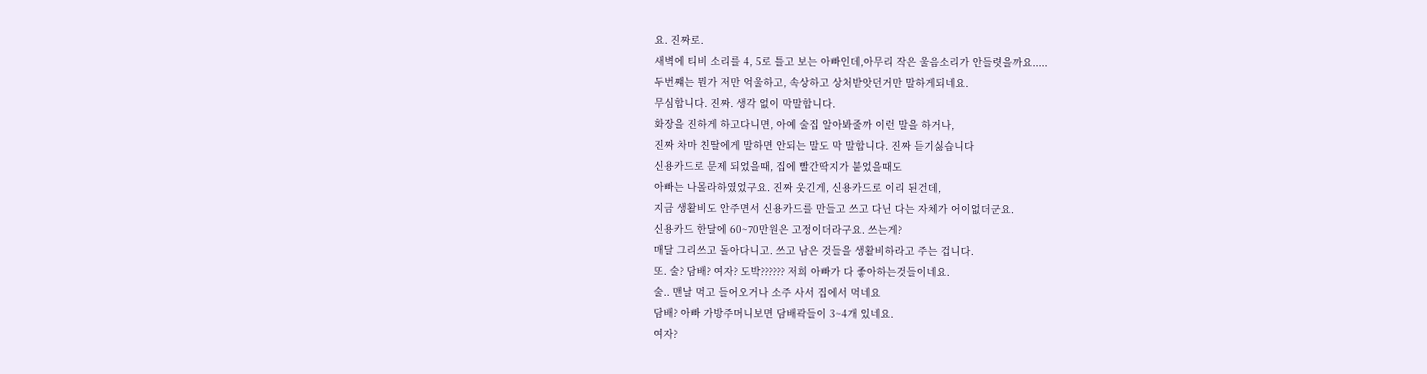요. 진짜로.
새벽에 티비 소리를 4, 5로 틀고 보는 아빠인데,아무리 작은 울음소리가 안들렷을까요.....
두번쨰는 뭔가 저만 억울하고, 속상하고 상처받앗던거만 말하게되네요.
무심합니다. 진짜. 생각 없이 막말합니다.
화장을 진하게 하고다니면, 아예 술집 알아봐줄까 이런 말을 하거나,
진짜 차마 친딸에게 말하면 안되는 말도 막 말합니다. 진짜 듣기싫습니다
신용카드로 문제 되었을때, 집에 빨간딱지가 붙었을때도
아빠는 나몰라하였었구요. 진짜 웃긴게, 신용카드로 이리 된건데,
지금 생활비도 안주면서 신용카드를 만들고 쓰고 다닌 다는 자체가 어이없더군요.
신용카드 한달에 60~70만원은 고정이더라구요. 쓰는게?
매달 그리쓰고 돌아다니고. 쓰고 남은 것들을 생활비하라고 주는 겁니다.
또. 술? 담배? 여자? 도박?????? 저희 아빠가 다 좋아하는것들이네요.
술.. 맨날 먹고 들어오거나 소주 사서 집에서 먹네요
담배? 아빠 가방주머니보면 담배곽들이 3~4개 있네요.
여자?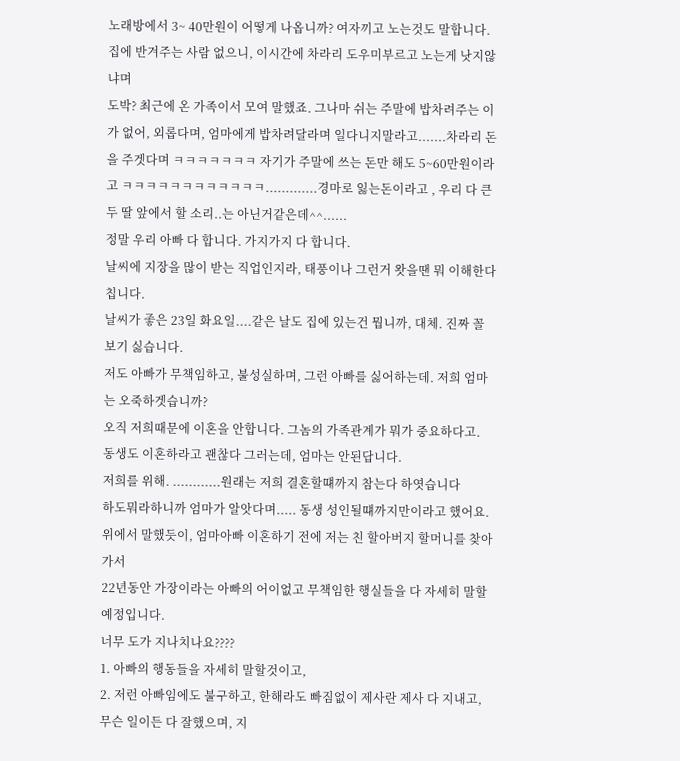노래방에서 3~ 40만원이 어떻게 나옵니까? 여자끼고 노는것도 말합니다.
집에 반겨주는 사람 없으니, 이시간에 차라리 도우미부르고 노는게 낫지않냐며
도박? 최근에 온 가족이서 모여 말했죠. 그나마 쉬는 주말에 밥차려주는 이가 없어, 외롭다며, 엄마에게 밥차려달라며 일다니지말라고.......차라리 돈을 주겟다며 ㅋㅋㅋㅋㅋㅋㅋ 자기가 주말에 쓰는 돈만 해도 5~60만원이라고 ㅋㅋㅋㅋㅋㅋㅋㅋㅋㅋㅋㅋ.............경마로 잃는돈이라고 , 우리 다 큰 두 딸 앞에서 할 소리..는 아닌거같은데^^......
정말 우리 아빠 다 합니다. 가지가지 다 합니다.
날씨에 지장을 많이 받는 직업인지라, 태풍이나 그런거 왓을땐 뭐 이해한다 칩니다.
날씨가 좋은 23일 화요일....같은 날도 집에 있는건 뭡니까, 대체. 진짜 꼴보기 싫습니다.
저도 아빠가 무책임하고, 불성실하며, 그런 아빠를 싫어하는데. 저희 엄마는 오죽하겟습니까?
오직 저희때문에 이혼을 안합니다. 그놈의 가족관계가 뭐가 중요하다고.
동생도 이혼하라고 괜찮다 그러는데, 엄마는 안된답니다.
저희를 위해. ............원래는 저희 결혼할떄까지 참는다 하엿습니다
하도뭐라하니까 엄마가 알앗다며..... 동생 성인될떄까지만이라고 했어요.
위에서 말했듯이, 엄마아빠 이혼하기 전에 저는 친 할아버지 할머니를 찾아가서
22년동안 가장이라는 아빠의 어이없고 무책임한 행실들을 다 자세히 말할 예정입니다.
너무 도가 지나치나요????
1. 아빠의 행동들을 자세히 말할것이고,
2. 저런 아빠임에도 불구하고, 한해라도 빠짐없이 제사란 제사 다 지내고, 무슨 일이든 다 잘했으며, 지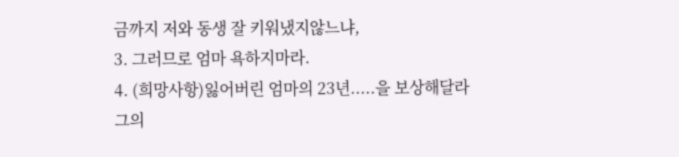금까지 저와 동생 잘 키워냈지않느냐,
3. 그러므로 엄마 욕하지마라.
4. (희망사항)잃어버린 엄마의 23년.....을 보상해달라
그의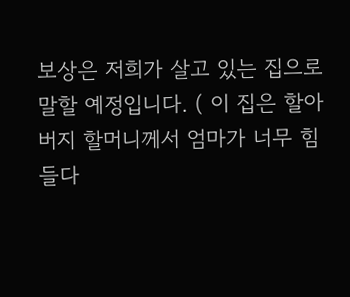보상은 저희가 살고 있는 집으로 말할 예정입니다. ( 이 집은 할아버지 할머니께서 엄마가 너무 힘들다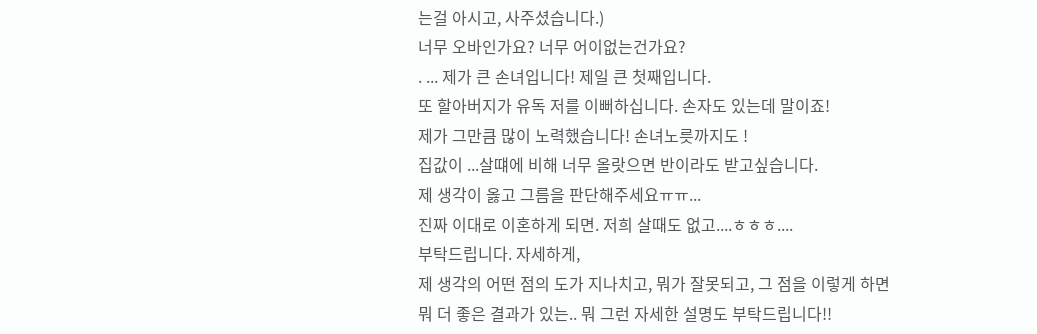는걸 아시고, 사주셨습니다.)
너무 오바인가요? 너무 어이없는건가요?
. ... 제가 큰 손녀입니다! 제일 큰 첫째입니다.
또 할아버지가 유독 저를 이뻐하십니다. 손자도 있는데 말이죠!
제가 그만큼 많이 노력했습니다! 손녀노릇까지도 !
집값이 ...살떄에 비해 너무 올랏으면 반이라도 받고싶습니다.
제 생각이 옳고 그름을 판단해주세요ㅠㅠ...
진짜 이대로 이혼하게 되면. 저희 살때도 없고....ㅎㅎㅎ....
부탁드립니다. 자세하게,
제 생각의 어떤 점의 도가 지나치고, 뭐가 잘못되고, 그 점을 이렇게 하면
뭐 더 좋은 결과가 있는.. 뭐 그런 자세한 설명도 부탁드립니다!!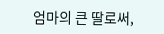엄마의 큰 딸로써,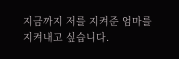지금까지 저를 지켜준 엄마를 지켜내고 싶습니다.